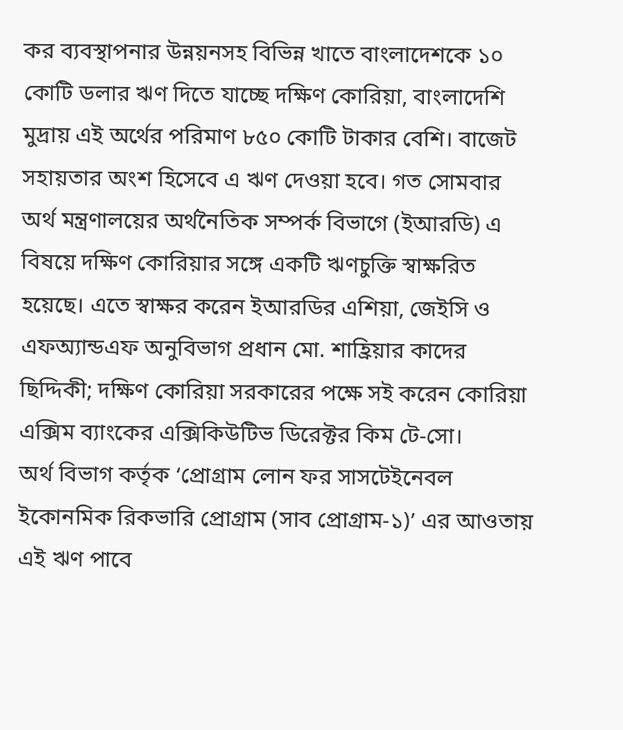কর ব্যবস্থাপনার উন্নয়নসহ বিভিন্ন খাতে বাংলাদেশকে ১০ কোটি ডলার ঋণ দিতে যাচ্ছে দক্ষিণ কোরিয়া, বাংলাদেশি মুদ্রায় এই অর্থের পরিমাণ ৮৫০ কোটি টাকার বেশি। বাজেট সহায়তার অংশ হিসেবে এ ঋণ দেওয়া হবে। গত সোমবার অর্থ মন্ত্রণালয়ের অর্থনৈতিক সম্পর্ক বিভাগে (ইআরডি) এ বিষয়ে দক্ষিণ কোরিয়ার সঙ্গে একটি ঋণচুক্তি স্বাক্ষরিত হয়েছে। এতে স্বাক্ষর করেন ইআরডির এশিয়া, জেইসি ও এফঅ্যান্ডএফ অনুবিভাগ প্রধান মো. শাহ্রিয়ার কাদের ছিদ্দিকী; দক্ষিণ কোরিয়া সরকারের পক্ষে সই করেন কোরিয়া এক্সিম ব্যাংকের এক্সিকিউটিভ ডিরেক্টর কিম টে-সো।
অর্থ বিভাগ কর্তৃক ‘প্রোগ্রাম লোন ফর সাসটেইনেবল ইকোনমিক রিকভারি প্রোগ্রাম (সাব প্রোগ্রাম-১)’ এর আওতায় এই ঋণ পাবে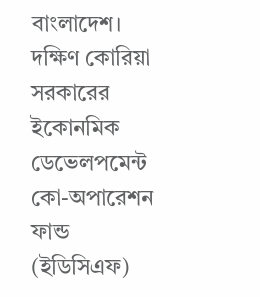বাংলাদেশ। দক্ষিণ কোরিয়া সরকারের ইকোনমিক ডেভেলপমেন্ট কো-অপারেশন ফান্ড (ইডিসিএফ)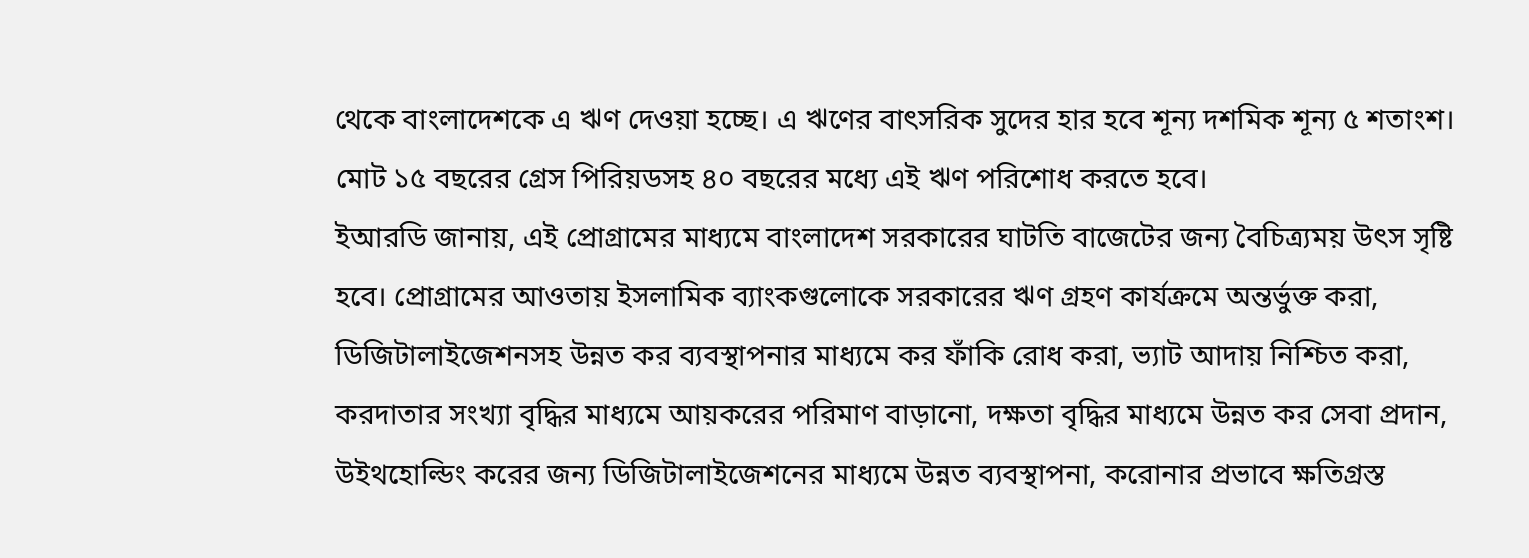থেকে বাংলাদেশকে এ ঋণ দেওয়া হচ্ছে। এ ঋণের বাৎসরিক সুদের হার হবে শূন্য দশমিক শূন্য ৫ শতাংশ। মোট ১৫ বছরের গ্রেস পিরিয়ডসহ ৪০ বছরের মধ্যে এই ঋণ পরিশোধ করতে হবে।
ইআরডি জানায়, এই প্রোগ্রামের মাধ্যমে বাংলাদেশ সরকারের ঘাটতি বাজেটের জন্য বৈচিত্র্যময় উৎস সৃষ্টি হবে। প্রোগ্রামের আওতায় ইসলামিক ব্যাংকগুলোকে সরকারের ঋণ গ্রহণ কার্যক্রমে অন্তর্ভুক্ত করা, ডিজিটালাইজেশনসহ উন্নত কর ব্যবস্থাপনার মাধ্যমে কর ফাঁকি রোধ করা, ভ্যাট আদায় নিশ্চিত করা, করদাতার সংখ্যা বৃদ্ধির মাধ্যমে আয়করের পরিমাণ বাড়ানো, দক্ষতা বৃদ্ধির মাধ্যমে উন্নত কর সেবা প্রদান, উইথহোল্ডিং করের জন্য ডিজিটালাইজেশনের মাধ্যমে উন্নত ব্যবস্থাপনা, করোনার প্রভাবে ক্ষতিগ্রস্ত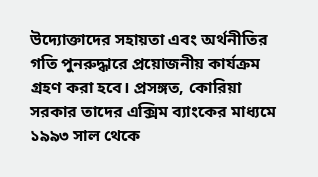উদ্যোক্তাদের সহায়তা এবং অর্থনীতির গতি পুনরুদ্ধারে প্রয়োজনীয় কার্যক্রম গ্রহণ করা হবে। প্রসঙ্গত, কোরিয়া সরকার তাদের এক্সিম ব্যাংকের মাধ্যমে ১৯৯৩ সাল থেকে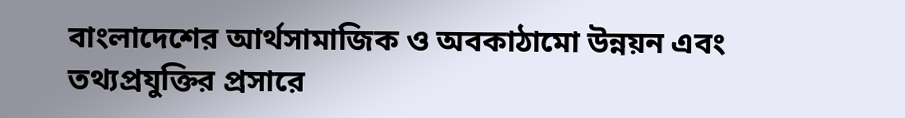বাংলাদেশের আর্থসামাজিক ও অবকাঠামো উন্নয়ন এবং তথ্যপ্রযুক্তির প্রসারে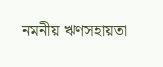নমনীয় ঋণসহায়তা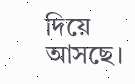দিয়ে আসছে।